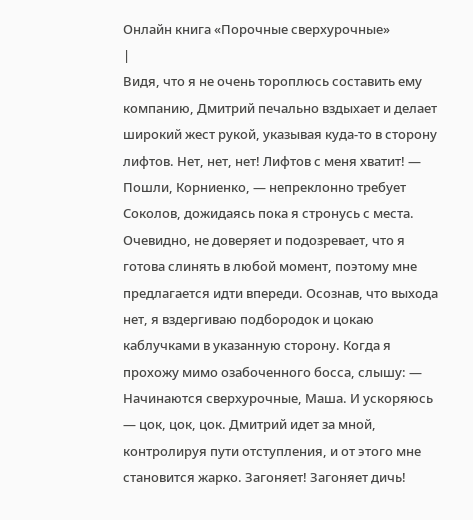Онлайн книга «Порочные сверхурочные»
|
Видя, что я не очень тороплюсь составить ему компанию, Дмитрий печально вздыхает и делает широкий жест рукой, указывая куда-то в сторону лифтов. Нет, нет, нет! Лифтов с меня хватит! — Пошли, Корниенко, — непреклонно требует Соколов, дожидаясь пока я стронусь с места. Очевидно, не доверяет и подозревает, что я готова слинять в любой момент, поэтому мне предлагается идти впереди. Осознав, что выхода нет, я вздергиваю подбородок и цокаю каблучками в указанную сторону. Когда я прохожу мимо озабоченного босса, слышу: — Начинаются сверхурочные, Маша. И ускоряюсь — цок, цок, цок. Дмитрий идет за мной, контролируя пути отступления, и от этого мне становится жарко. Загоняет! Загоняет дичь!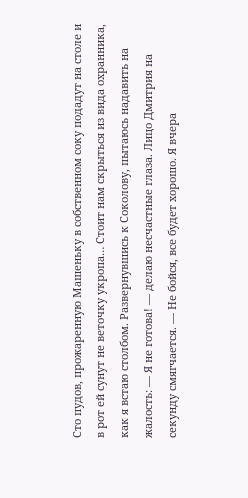Сто пудов, прожаренную Машеньку в собственном соку подадут на столе и в рот ей сунут не веточку укропа… Стоит нам скрыться из вида охранника, как я встаю столбом. Развернувшись к Соколову, пытаюсь надавить на жалость: — Я не готова! — делаю несчастные глаза. Лицо Дмитрия на секунду смягчается. — Не бойся, все будет хорошо. Я вчера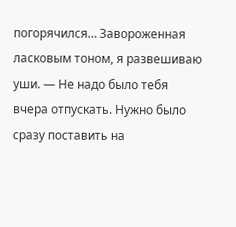погорячился… Завороженная ласковым тоном, я развешиваю уши. — Не надо было тебя вчера отпускать. Нужно было сразу поставить на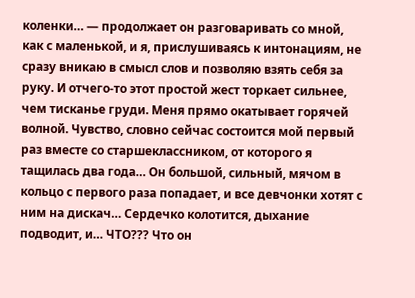коленки… — продолжает он разговаривать со мной, как с маленькой, и я, прислушиваясь к интонациям, не сразу вникаю в смысл слов и позволяю взять себя за руку. И отчего-то этот простой жест торкает сильнее, чем тисканье груди. Меня прямо окатывает горячей волной. Чувство, словно сейчас состоится мой первый раз вместе со старшеклассником, от которого я тащилась два года… Он большой, сильный, мячом в кольцо с первого раза попадает, и все девчонки хотят с ним на дискач… Сердечко колотится, дыхание подводит, и… ЧТО??? Что он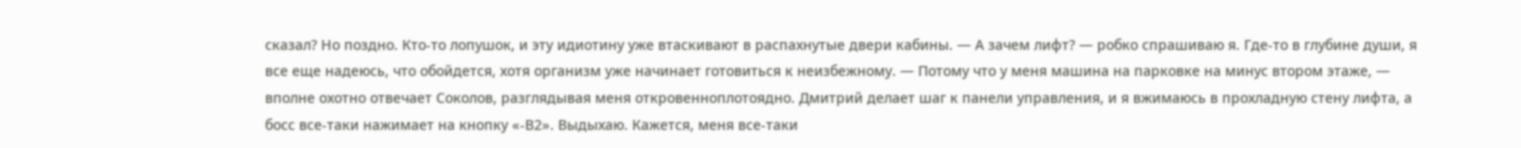сказал? Но поздно. Кто-то лопушок, и эту идиотину уже втаскивают в распахнутые двери кабины. — А зачем лифт? — робко спрашиваю я. Где-то в глубине души, я все еще надеюсь, что обойдется, хотя организм уже начинает готовиться к неизбежному. — Потому что у меня машина на парковке на минус втором этаже, — вполне охотно отвечает Соколов, разглядывая меня откровенноплотоядно. Дмитрий делает шаг к панели управления, и я вжимаюсь в прохладную стену лифта, а босс все-таки нажимает на кнопку «-В2». Выдыхаю. Кажется, меня все-таки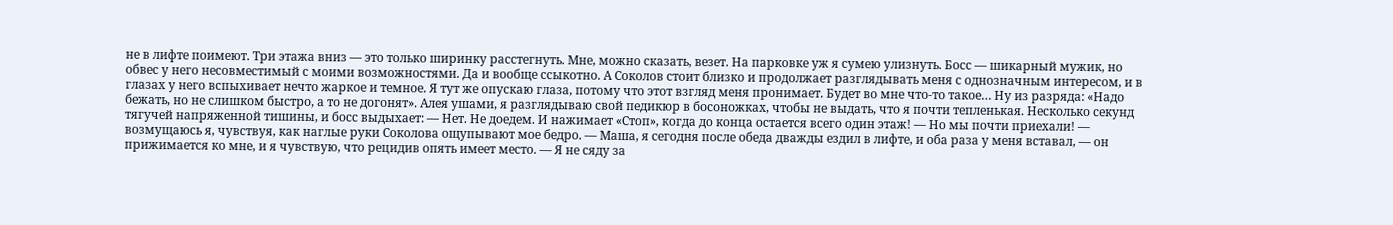не в лифте поимеют. Три этажа вниз — это только ширинку расстегнуть. Мне, можно сказать, везет. На парковке уж я сумею улизнуть. Босс — шикарный мужик, но обвес у него несовместимый с моими возможностями. Да и вообще ссыкотно. А Соколов стоит близко и продолжает разглядывать меня с однозначным интересом, и в глазах у него вспыхивает нечто жаркое и темное. Я тут же опускаю глаза, потому что этот взгляд меня пронимает. Будет во мне что-то такое… Ну из разряда: «Надо бежать, но не слишком быстро, а то не догонят». Алея ушами, я разглядываю свой педикюр в босоножках, чтобы не выдать, что я почти тепленькая. Несколько секунд тягучей напряженной тишины, и босс выдыхает: — Нет. Не доедем. И нажимает «Стоп», когда до конца остается всего один этаж! — Но мы почти приехали! — возмущаюсь я, чувствуя, как наглые руки Соколова ощупывают мое бедро. — Маша, я сегодня после обеда дважды ездил в лифте, и оба раза у меня вставал, — он прижимается ко мне, и я чувствую, что рецидив опять имеет место. — Я не сяду за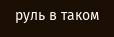руль в таком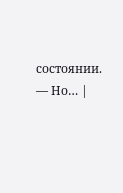состоянии. — Но… |